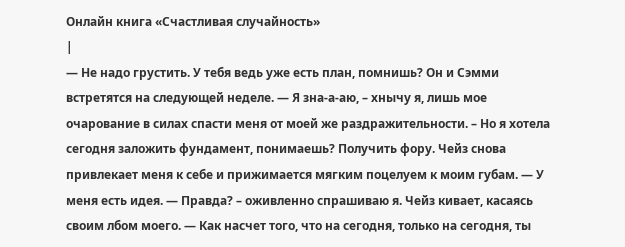Онлайн книга «Счастливая случайность»
|
— Не надо грустить. У тебя ведь уже есть план, помнишь? Он и Сэмми встретятся на следующей неделе. — Я зна-а-аю, – хнычу я, лишь мое очарование в силах спасти меня от моей же раздражительности. – Но я хотела сегодня заложить фундамент, понимаешь? Получить фору. Чейз снова привлекает меня к себе и прижимается мягким поцелуем к моим губам. — У меня есть идея. — Правда? – оживленно спрашиваю я. Чейз кивает, касаясь своим лбом моего. — Как насчет того, что на сегодня, только на сегодня, ты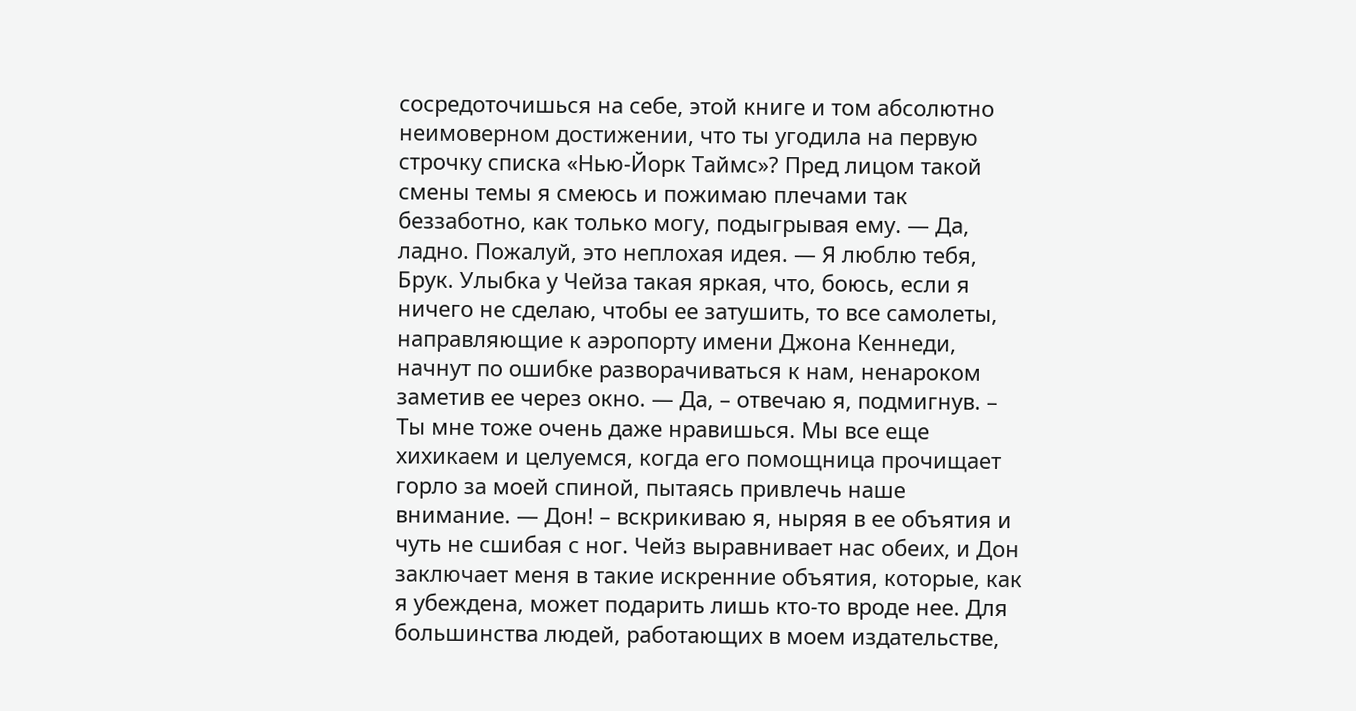сосредоточишься на себе, этой книге и том абсолютно неимоверном достижении, что ты угодила на первую строчку списка «Нью-Йорк Таймс»? Пред лицом такой смены темы я смеюсь и пожимаю плечами так беззаботно, как только могу, подыгрывая ему. — Да, ладно. Пожалуй, это неплохая идея. — Я люблю тебя, Брук. Улыбка у Чейза такая яркая, что, боюсь, если я ничего не сделаю, чтобы ее затушить, то все самолеты, направляющие к аэропорту имени Джона Кеннеди, начнут по ошибке разворачиваться к нам, ненароком заметив ее через окно. — Да, – отвечаю я, подмигнув. – Ты мне тоже очень даже нравишься. Мы все еще хихикаем и целуемся, когда его помощница прочищает горло за моей спиной, пытаясь привлечь наше внимание. — Дон! – вскрикиваю я, ныряя в ее объятия и чуть не сшибая с ног. Чейз выравнивает нас обеих, и Дон заключает меня в такие искренние объятия, которые, как я убеждена, может подарить лишь кто-то вроде нее. Для большинства людей, работающих в моем издательстве,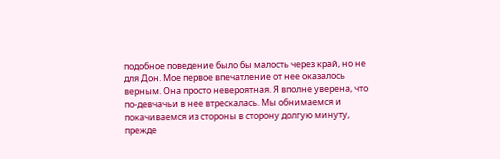подобное поведение было бы малость через край, но не для Дон. Мое первое впечатление от нее оказалось верным. Она просто невероятная. Я вполне уверена, что по-девчачьи в нее втрескалась. Мы обнимаемся и покачиваемся из стороны в сторону долгую минуту, прежде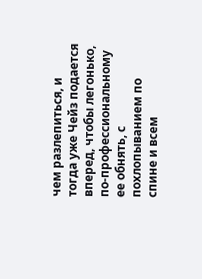чем разлепиться, и тогда уже Чейз подается вперед, чтобы легонько, по-профессиональному ее обнять, с похлопыванием по спине и всем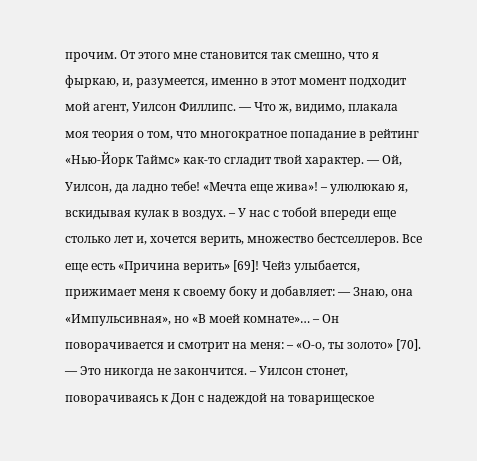прочим. От этого мне становится так смешно, что я фыркаю, и, разумеется, именно в этот момент подходит мой агент, Уилсон Филлипс. — Что ж, видимо, плакала моя теория о том, что многократное попадание в рейтинг «Нью-Йорк Таймс» как-то сгладит твой характер. — Ой, Уилсон, да ладно тебе! «Мечта еще жива»! – улюлюкаю я, вскидывая кулак в воздух. – У нас с тобой впереди еще столько лет и, хочется верить, множество бестселлеров. Все еще есть «Причина верить» [69]! Чейз улыбается, прижимает меня к своему боку и добавляет: — Знаю, она «Импульсивная», но «В моей комнате»… – Он поворачивается и смотрит на меня: – «О-о, ты золото» [70]. — Это никогда не закончится. – Уилсон стонет, поворачиваясь к Дон с надеждой на товарищеское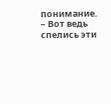понимание. – Вот ведь спелись эти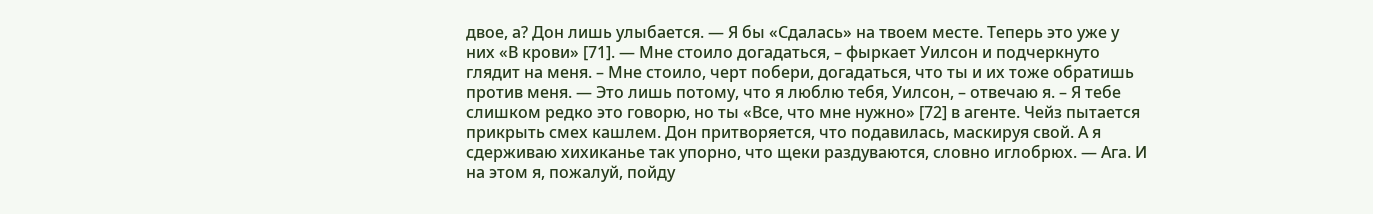двое, а? Дон лишь улыбается. — Я бы «Сдалась» на твоем месте. Теперь это уже у них «В крови» [71]. — Мне стоило догадаться, – фыркает Уилсон и подчеркнуто глядит на меня. – Мне стоило, черт побери, догадаться, что ты и их тоже обратишь против меня. — Это лишь потому, что я люблю тебя, Уилсон, – отвечаю я. – Я тебе слишком редко это говорю, но ты «Все, что мне нужно» [72] в агенте. Чейз пытается прикрыть смех кашлем. Дон притворяется, что подавилась, маскируя свой. А я сдерживаю хихиканье так упорно, что щеки раздуваются, словно иглобрюх. — Ага. И на этом я, пожалуй, пойду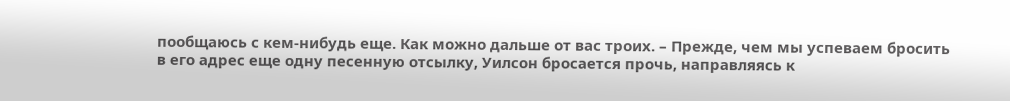пообщаюсь с кем-нибудь еще. Как можно дальше от вас троих. – Прежде, чем мы успеваем бросить в его адрес еще одну песенную отсылку, Уилсон бросается прочь, направляясь к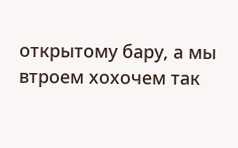открытому бару, а мы втроем хохочем так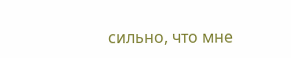сильно, что мне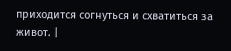приходится согнуться и схватиться за живот. |